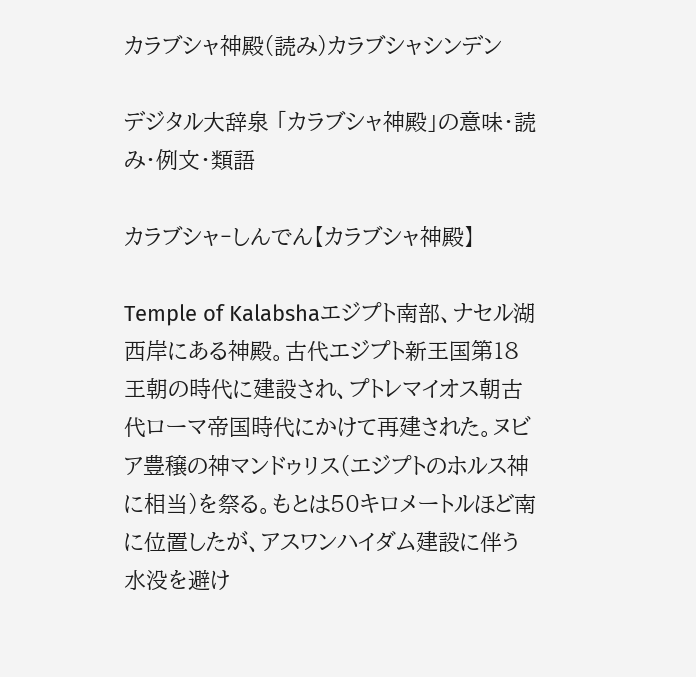カラブシャ神殿(読み)カラブシャシンデン

デジタル大辞泉 「カラブシャ神殿」の意味・読み・例文・類語

カラブシャ‐しんでん【カラブシャ神殿】

Temple of Kalabshaエジプト南部、ナセル湖西岸にある神殿。古代エジプト新王国第18王朝の時代に建設され、プトレマイオス朝古代ローマ帝国時代にかけて再建された。ヌビア豊穣の神マンドゥリス(エジプトのホルス神に相当)を祭る。もとは50キロメートルほど南に位置したが、アスワンハイダム建設に伴う水没を避け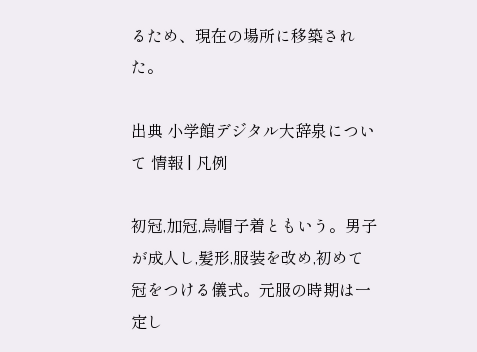るため、現在の場所に移築された。

出典 小学館デジタル大辞泉について 情報 | 凡例

初冠,加冠,烏帽子着ともいう。男子が成人し,髪形,服装を改め,初めて冠をつける儀式。元服の時期は一定し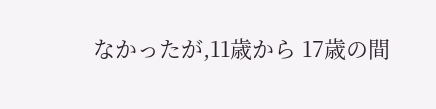なかったが,11歳から 17歳の間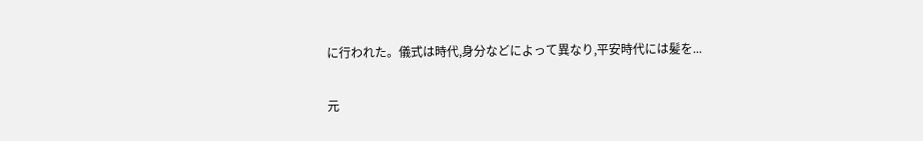に行われた。儀式は時代,身分などによって異なり,平安時代には髪を...

元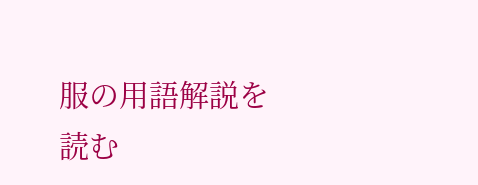服の用語解説を読む